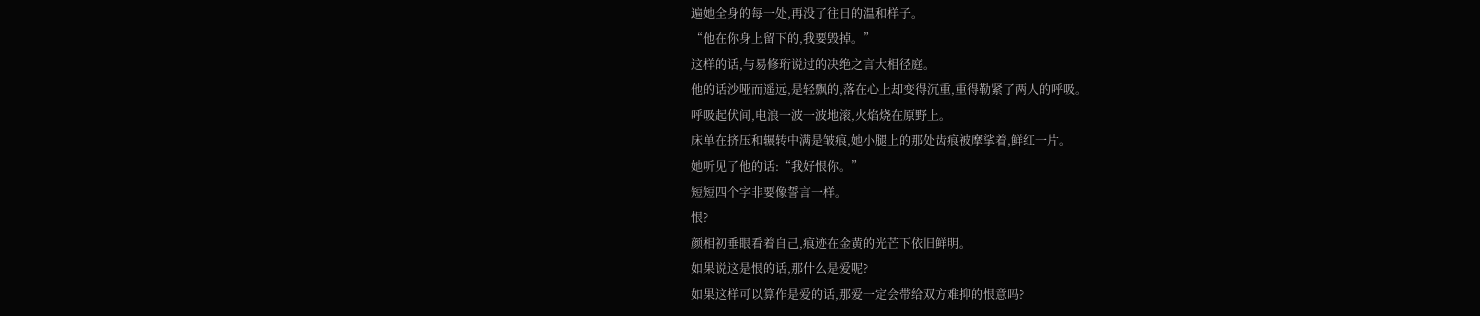遍她全身的每一处,再没了往日的温和样子。
“他在你身上留下的,我要毁掉。”
这样的话,与易修珩说过的决绝之言大相径庭。
他的话沙哑而遥远,是轻飘的,落在心上却变得沉重,重得勒紧了两人的呼吸。
呼吸起伏间,电浪一波一波地滚,火焰烧在原野上。
床单在挤压和辗转中满是皱痕,她小腿上的那处齿痕被摩挲着,鲜红一片。
她听见了他的话:“我好恨你。”
短短四个字非要像誓言一样。
恨?
颜相初垂眼看着自己,痕迹在金黄的光芒下依旧鲜明。
如果说这是恨的话,那什么是爱呢?
如果这样可以算作是爱的话,那爱一定会带给双方难抑的恨意吗?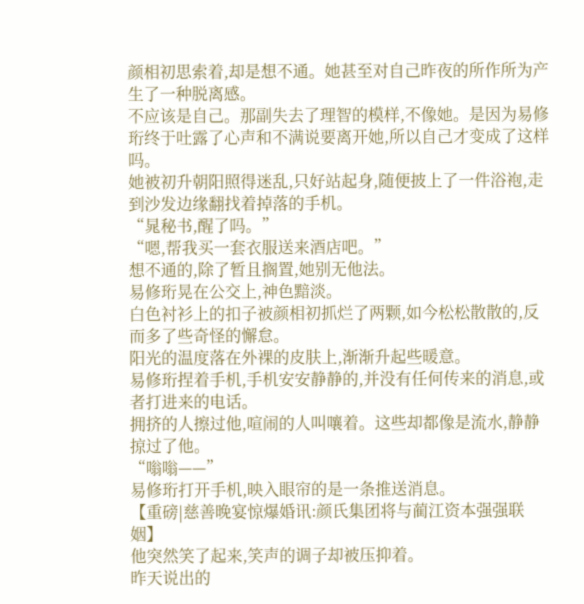颜相初思索着,却是想不通。她甚至对自己昨夜的所作所为产生了一种脱离感。
不应该是自己。那副失去了理智的模样,不像她。是因为易修珩终于吐露了心声和不满说要离开她,所以自己才变成了这样吗。
她被初升朝阳照得迷乱,只好站起身,随便披上了一件浴袍,走到沙发边缘翻找着掉落的手机。
“晁秘书,醒了吗。”
“嗯,帮我买一套衣服送来酒店吧。”
想不通的,除了暂且搁置,她别无他法。
易修珩晃在公交上,神色黯淡。
白色衬衫上的扣子被颜相初抓烂了两颗,如今松松散散的,反而多了些奇怪的懈怠。
阳光的温度落在外裸的皮肤上,渐渐升起些暖意。
易修珩捏着手机,手机安安静静的,并没有任何传来的消息,或者打进来的电话。
拥挤的人擦过他,喧闹的人叫嚷着。这些却都像是流水,静静掠过了他。
“嗡嗡——”
易修珩打开手机,映入眼帘的是一条推送消息。
【重磅|慈善晚宴惊爆婚讯:颜氏集团将与蔺江资本强强联姻】
他突然笑了起来,笑声的调子却被压抑着。
昨天说出的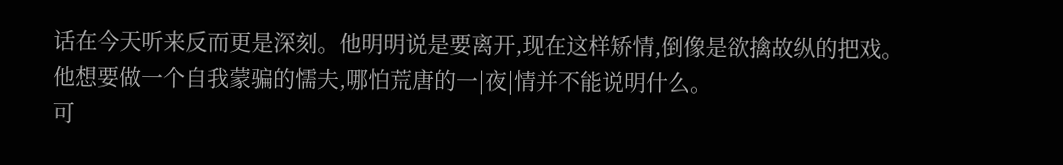话在今天听来反而更是深刻。他明明说是要离开,现在这样矫情,倒像是欲擒故纵的把戏。
他想要做一个自我蒙骗的懦夫,哪怕荒唐的一|夜|情并不能说明什么。
可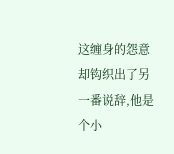这缠身的怨意却钩织出了另一番说辞,他是个小